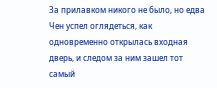За прилавком никого не было, но едва Чен успел оглядеться, как одновременно открылась входная дверь, и следом за ним зашел тот самый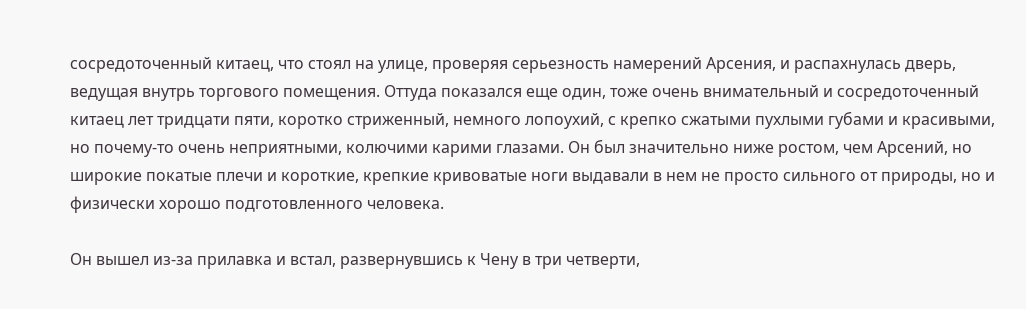сосредоточенный китаец, что стоял на улице, проверяя серьезность намерений Арсения, и распахнулась дверь, ведущая внутрь торгового помещения. Оттуда показался еще один, тоже очень внимательный и сосредоточенный китаец лет тридцати пяти, коротко стриженный, немного лопоухий, с крепко сжатыми пухлыми губами и красивыми, но почему-то очень неприятными, колючими карими глазами. Он был значительно ниже ростом, чем Арсений, но широкие покатые плечи и короткие, крепкие кривоватые ноги выдавали в нем не просто сильного от природы, но и физически хорошо подготовленного человека.

Он вышел из-за прилавка и встал, развернувшись к Чену в три четверти,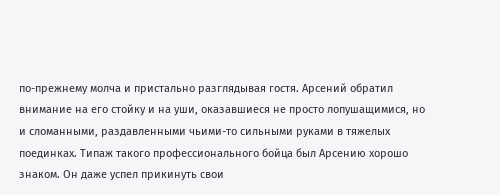по-прежнему молча и пристально разглядывая гостя. Арсений обратил внимание на его стойку и на уши, оказавшиеся не просто лопушащимися, но и сломанными, раздавленными чьими-то сильными руками в тяжелых поединках. Типаж такого профессионального бойца был Арсению хорошо знаком. Он даже успел прикинуть свои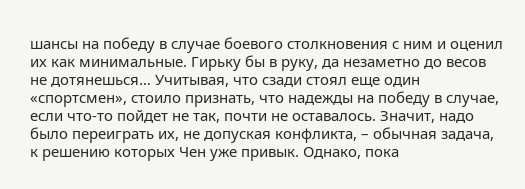шансы на победу в случае боевого столкновения с ним и оценил их как минимальные. Гирьку бы в руку, да незаметно до весов не дотянешься… Учитывая, что сзади стоял еще один «спортсмен», стоило признать, что надежды на победу в случае, если что-то пойдет не так, почти не оставалось. Значит, надо было переиграть их, не допуская конфликта, – обычная задача, к решению которых Чен уже привык. Однако, пока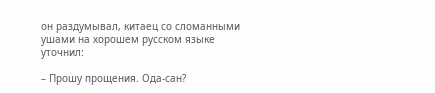он раздумывал, китаец со сломанными ушами на хорошем русском языке уточнил:

– Прошу прощения. Ода-сан?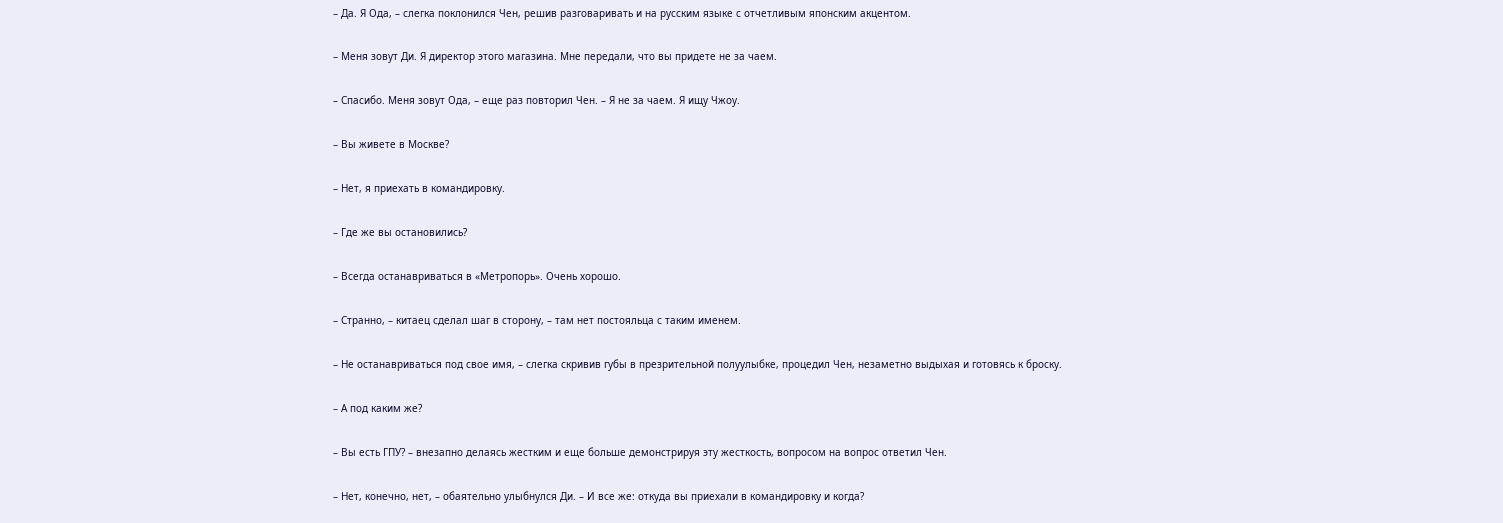– Да. Я Ода, – слегка поклонился Чен, решив разговаривать и на русским языке с отчетливым японским акцентом.

– Меня зовут Ди. Я директор этого магазина. Мне передали, что вы придете не за чаем.

– Спасибо. Меня зовут Ода, – еще раз повторил Чен. – Я не за чаем. Я ищу Чжоу.

– Вы живете в Москве?

– Нет, я приехать в командировку.

– Где же вы остановились?

– Всегда останавриваться в «Метропорь». Очень хорошо.

– Странно, – китаец сделал шаг в сторону, – там нет постояльца с таким именем.

– Не останавриваться под свое имя, – слегка скривив губы в презрительной полуулыбке, процедил Чен, незаметно выдыхая и готовясь к броску.

– А под каким же?

– Вы есть ГПУ? – внезапно делаясь жестким и еще больше демонстрируя эту жесткость, вопросом на вопрос ответил Чен.

– Нет, конечно, нет, – обаятельно улыбнулся Ди. – И все же: откуда вы приехали в командировку и когда?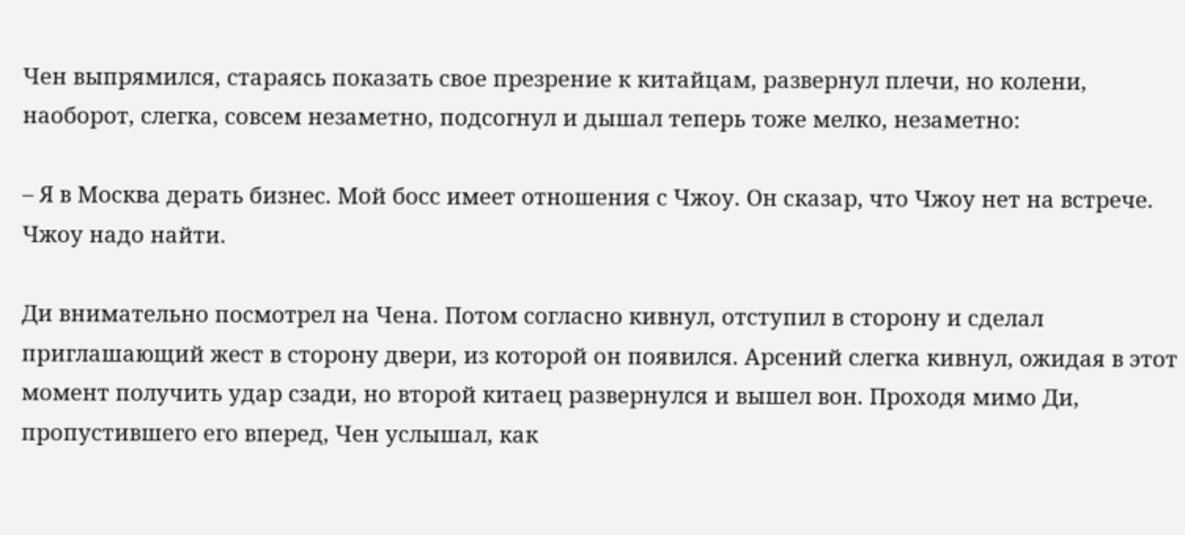Чен выпрямился, стараясь показать свое презрение к китайцам, развернул плечи, но колени, наоборот, слегка, совсем незаметно, подсогнул и дышал теперь тоже мелко, незаметно:

– Я в Москва дерать бизнес. Мой босс имеет отношения с Чжоу. Он сказар, что Чжоу нет на встрече. Чжоу надо найти.

Ди внимательно посмотрел на Чена. Потом согласно кивнул, отступил в сторону и сделал приглашающий жест в сторону двери, из которой он появился. Арсений слегка кивнул, ожидая в этот момент получить удар сзади, но второй китаец развернулся и вышел вон. Проходя мимо Ди, пропустившего его вперед, Чен услышал, как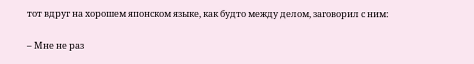тот вдруг на хорошем японском языке, как будто между делом, заговорил с ним:

– Мне не раз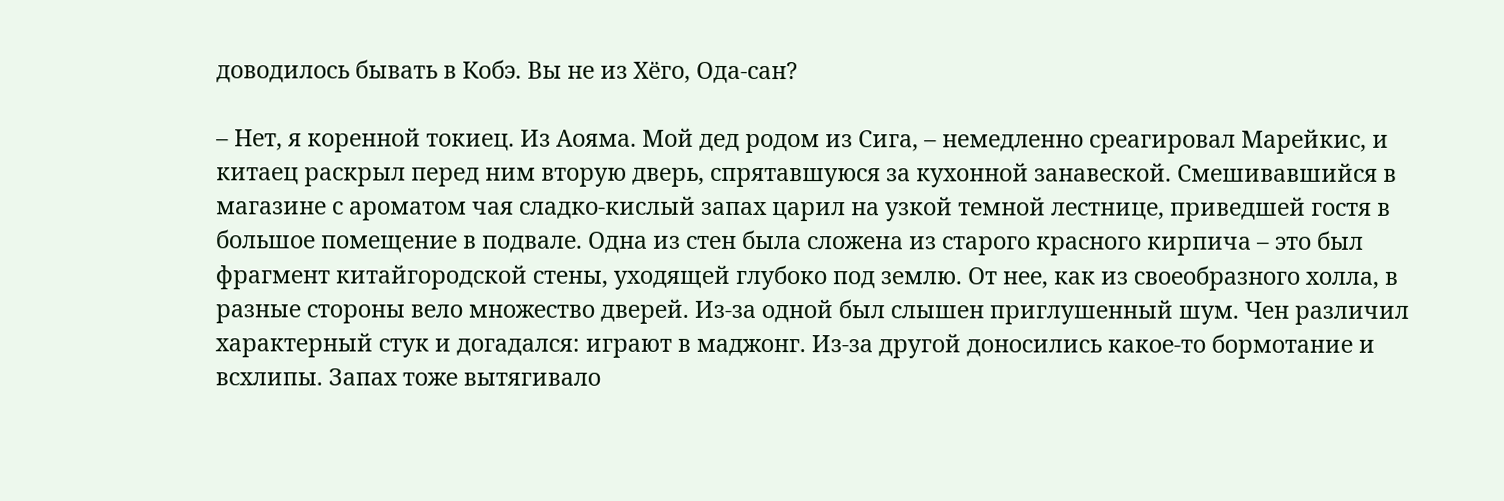доводилось бывать в Кобэ. Вы не из Хёго, Ода-сан?

– Нет, я коренной токиец. Из Аояма. Мой дед родом из Сига, – немедленно среагировал Марейкис, и китаец раскрыл перед ним вторую дверь, спрятавшуюся за кухонной занавеской. Смешивавшийся в магазине с ароматом чая сладко-кислый запах царил на узкой темной лестнице, приведшей гостя в большое помещение в подвале. Одна из стен была сложена из старого красного кирпича – это был фрагмент китайгородской стены, уходящей глубоко под землю. От нее, как из своеобразного холла, в разные стороны вело множество дверей. Из-за одной был слышен приглушенный шум. Чен различил характерный стук и догадался: играют в маджонг. Из-за другой доносились какое-то бормотание и всхлипы. Запах тоже вытягивало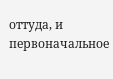оттуда, и первоначальное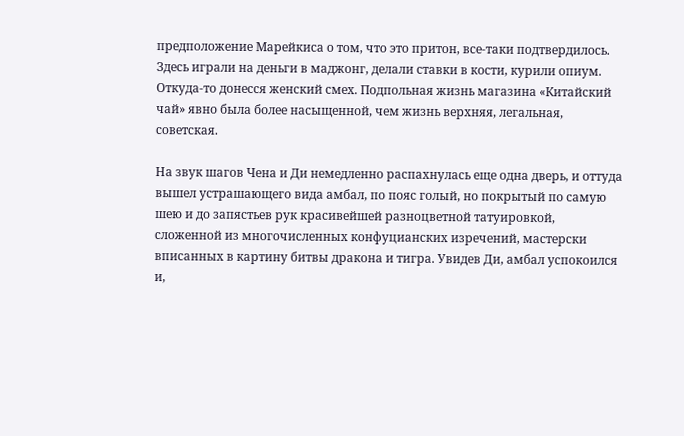предположение Марейкиса о том, что это притон, все-таки подтвердилось. Здесь играли на деньги в маджонг, делали ставки в кости, курили опиум. Откуда-то донесся женский смех. Подпольная жизнь магазина «Китайский чай» явно была более насыщенной, чем жизнь верхняя, легальная, советская.

На звук шагов Чена и Ди немедленно распахнулась еще одна дверь, и оттуда вышел устрашающего вида амбал, по пояс голый, но покрытый по самую шею и до запястьев рук красивейшей разноцветной татуировкой, сложенной из многочисленных конфуцианских изречений, мастерски вписанных в картину битвы дракона и тигра. Увидев Ди, амбал успокоился и,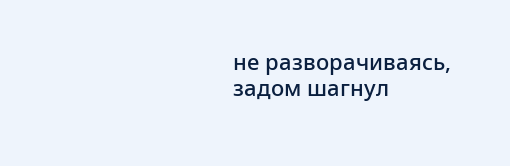не разворачиваясь, задом шагнул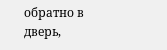обратно в дверь,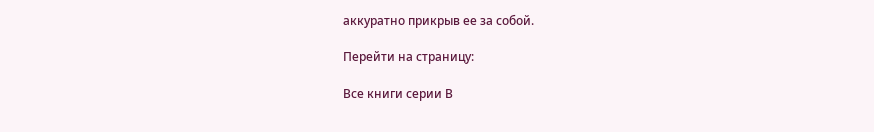аккуратно прикрыв ее за собой.

Перейти на страницу:

Все книги серии В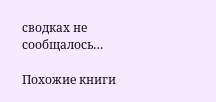сводках не сообщалось…

Похожие книги